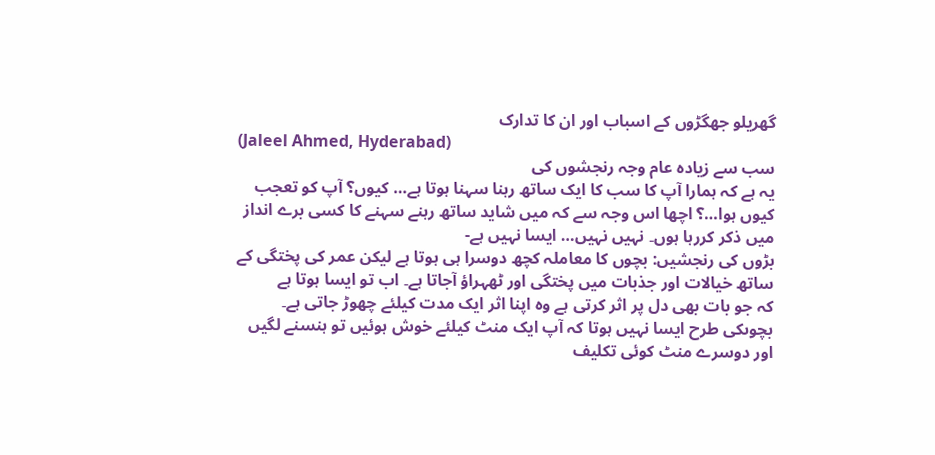گھریلو جھگڑوں کے اسباب اور ان کا تدارک
(Jaleel Ahmed, Hyderabad)
سب سے زیادہ عام وجہ رنجشوں کی
یہ ہے کہ ہمارا آپ کا سب کا ایک ساتھ رہنا سہنا ہوتا ہے… کیوں؟ آپ کو تعجب
کیوں ہوا…؟ اچھا اس وجہ سے کہ میں شاید ساتھ رہنے سہنے کا کسی برے انداز
میں ذکر کررہا ہوں۔ نہیں نہیں… ایسا نہیں ہے-
بڑوں کی رنجشیں: بچوں کا معاملہ کچھ دوسرا ہی ہوتا ہے لیکن عمر کی پختگی کے
ساتھ خیالات اور جذبات میں پختگی اور ٹھہراؤ آجاتا ہے۔ اب تو ایسا ہوتا ہے
کہ جو بات بھی دل پر اثر کرتی ہے وہ اپنا اثر ایک مدت کیلئے چھوڑ جاتی ہے۔
بچوںکی طرح ایسا نہیں ہوتا کہ آپ ایک منٹ کیلئے خوش ہوئیں تو ہنسنے لگیں
اور دوسرے منٹ کوئی تکلیف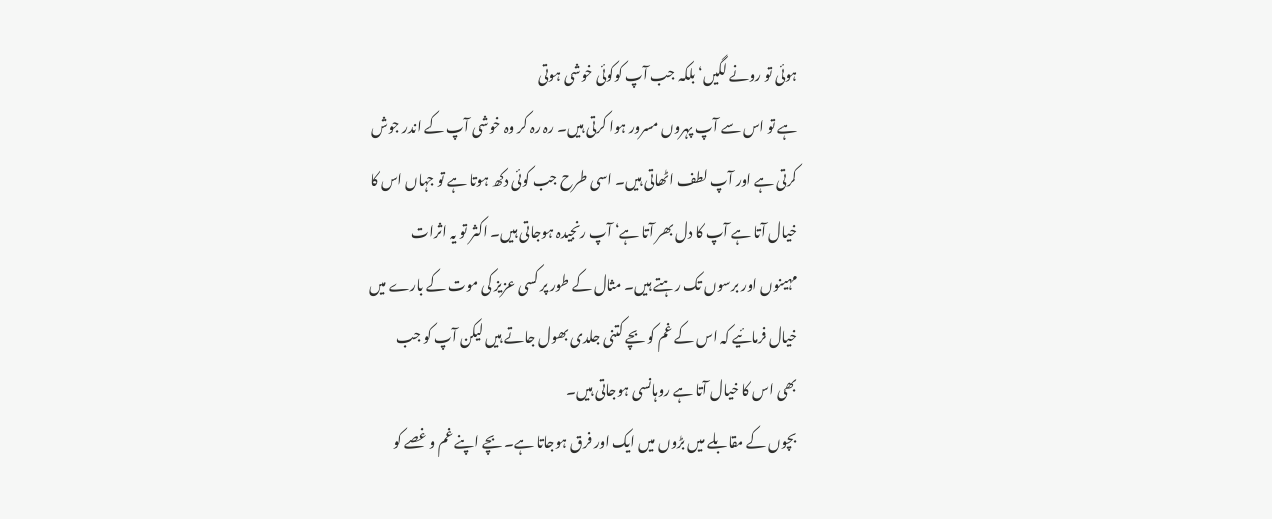ہوئی تو رونے لگیں‘ بلکہ جب آپ کوکوئی خوشی ہوتی
ہے تو اس سے آپ پہروں مسرور ہوا کرتی ہیں۔ رہ رہ کر وہ خوشی آپ کے اندر جوش
کرتی ہے اور آپ لطف اٹھاتی ہیں۔ اسی طرح جب کوئی دکھ ہوتا ہے تو جہاں اس کا
خیال آتا ہے آپ کا دل بھر آتا ہے‘ آپ رنجیدہ ہوجاتی ہیں۔ اکثر تو یہ اثرات
مہینوں اور برسوں تک رہتے ہیں۔ مثال کے طور پر کسی عزیز کی موت کے بارے میں
خیال فرمائیے کہ اس کے غم کو بچے کتنی جلدی بھول جاتے ہیں لیکن آپ کو جب
بھی اس کا خیال آتا ہے روہانسی ہوجاتی ہیں۔
بچوں کے مقابلے میں بڑوں میں ایک اور فرق ہوجاتا ہے۔ بچے اپنے غم و غصے کو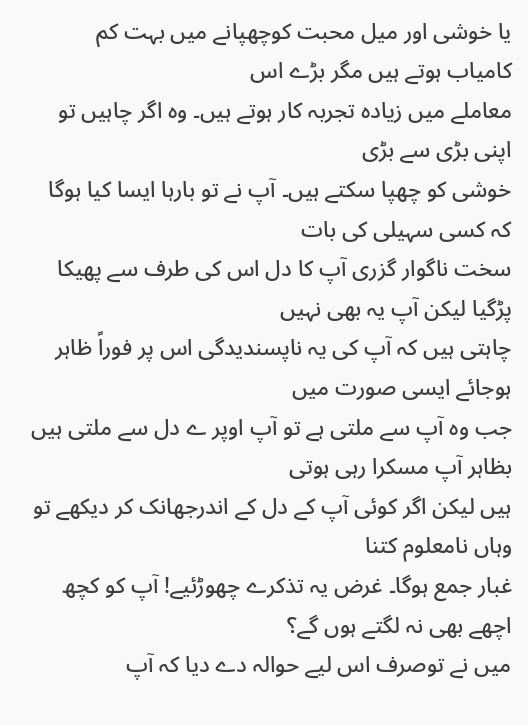یا خوشی اور میل محبت کوچھپانے میں بہت کم کامیاب ہوتے ہیں مگر بڑے اس
معاملے میں زیادہ تجربہ کار ہوتے ہیں۔ وہ اگر چاہیں تو اپنی بڑی سے بڑی
خوشی کو چھپا سکتے ہیں۔ آپ نے تو بارہا ایسا کیا ہوگا کہ کسی سہیلی کی بات
سخت ناگوار گزری آپ کا دل اس کی طرف سے پھیکا پڑگیا لیکن آپ یہ بھی نہیں
چاہتی ہیں کہ آپ کی یہ ناپسندیدگی اس پر فوراً ظاہر ہوجائے ایسی صورت میں
جب وہ آپ سے ملتی ہے تو آپ اوپر ے دل سے ملتی ہیں بظاہر آپ مسکرا رہی ہوتی
ہیں لیکن اگر کوئی آپ کے دل کے اندرجھانک کر دیکھے تو وہاں نامعلوم کتنا
غبار جمع ہوگا۔ غرض یہ تذکرے چھوڑئیے! آپ کو کچھ اچھے بھی نہ لگتے ہوں گے؟
میں نے توصرف اس لیے حوالہ دے دیا کہ آپ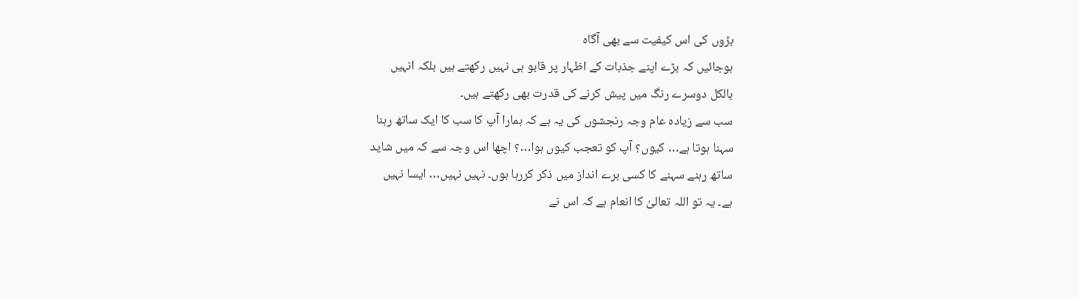بڑوں کی اس کیفیت سے بھی آگاہ
ہوجائیں کہ بڑے اپنے جذبات کے اظہار پر قابو ہی نہیں رکھتے ہیں بلکہ انہیں
بالکل دوسرے رنگ میں پیش کرنے کی قدرت بھی رکھتے ہیں۔
سب سے زیادہ عام وجہ رنجشوں کی یہ ہے کہ ہمارا آپ کا سب کا ایک ساتھ رہنا
سہنا ہوتا ہے… کیوں؟ آپ کو تعجب کیوں ہوا…؟ اچھا اس وجہ سے کہ میں شاید
ساتھ رہنے سہنے کا کسی برے انداز میں ذکر کررہا ہوں۔ نہیں نہیں… ایسا نہیں
ہے۔ یہ تو اللہ تعالیٰ کا انعام ہے کہ اس نے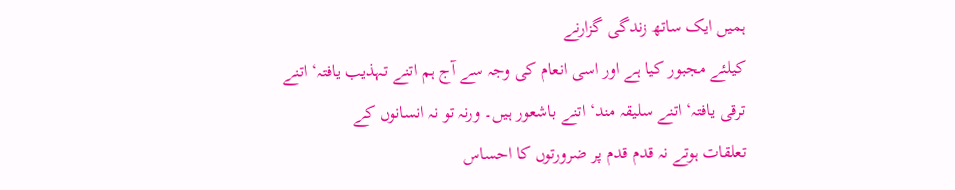ہمیں ایک ساتھ زندگی گزارنے
کیلئے مجبور کیا ہے اور اسی انعام کی وجہ سے آج ہم اتنے تہذیب یافتہ‘ اتنے
ترقی یافتہ‘ اتنے سلیقہ مند‘ اتنے باشعور ہیں۔ ورنہ تو نہ انسانوں کے
تعلقات ہوتے نہ قدم قدم پر ضرورتوں کا احساس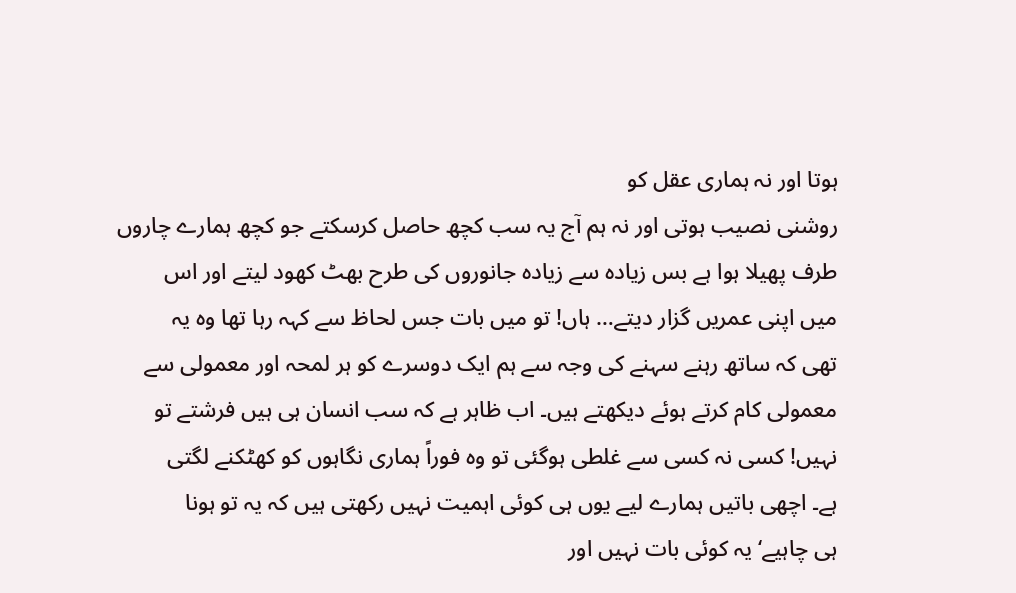ہوتا اور نہ ہماری عقل کو
روشنی نصیب ہوتی اور نہ ہم آج یہ سب کچھ حاصل کرسکتے جو کچھ ہمارے چاروں
طرف پھیلا ہوا ہے بس زیادہ سے زیادہ جانوروں کی طرح بھٹ کھود لیتے اور اس
میں اپنی عمریں گزار دیتے… ہاں! تو میں بات جس لحاظ سے کہہ رہا تھا وہ یہ
تھی کہ ساتھ رہنے سہنے کی وجہ سے ہم ایک دوسرے کو ہر لمحہ اور معمولی سے
معمولی کام کرتے ہوئے دیکھتے ہیں۔ اب ظاہر ہے کہ سب انسان ہی ہیں فرشتے تو
نہیں! کسی نہ کسی سے غلطی ہوگئی تو وہ فوراً ہماری نگاہوں کو کھٹکنے لگتی
ہے۔ اچھی باتیں ہمارے لیے یوں ہی کوئی اہمیت نہیں رکھتی ہیں کہ یہ تو ہونا
ہی چاہیے‘ یہ کوئی بات نہیں اور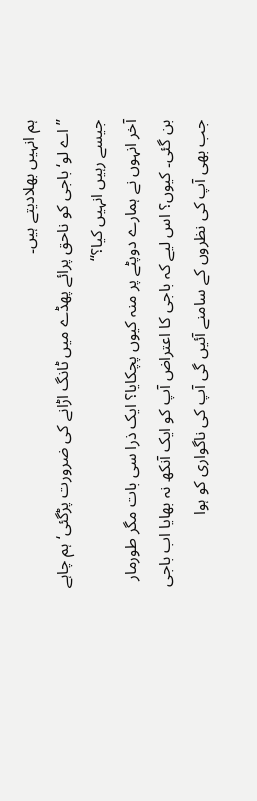ہم انہیں بھلادیتے ہیں۔
’’اے لو‘ باجی کو ناحق پرائے پھڈے میں ٹانگ اڑانے کی ضرورت پڑگئی‘ ہم چاہے
جیسے رہیں انہیں کیا؟‘‘
آخر انہوں نے ہمارے دوپٹے پر منہ کیوں پچکایا؟ ایک ذرا سی بات مگر طورمار
بن گئی۔ کیوں؟ اس لیے کہ باجی کا اعتراض آپ کو ایک آنکھ نہ بھایا اب باجی
جب بھی آپ کی نظروں کے سامنے آئیں گی آپ کی ناگواری کو ہوا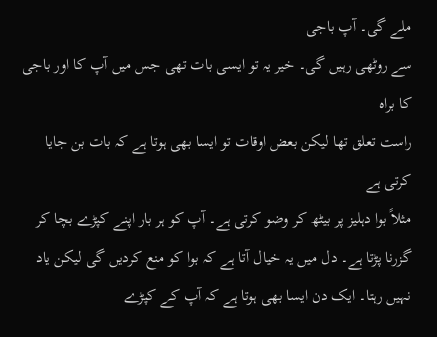ملے گی۔ آپ باجی
سے روٹھی رہیں گی۔ خیر یہ تو ایسی بات تھی جس میں آپ کا اور باجی کا براہ
راست تعلق تھا لیکن بعض اوقات تو ایسا بھی ہوتا ہے کہ بات بن جایا کرتی ہے
مثلاً بوا دہلیز پر بیٹھ کر وضو کرتی ہے۔ آپ کو ہر بار اپنے کپڑے بچا کر
گزرنا پڑتا ہے۔ دل میں یہ خیال آتا ہے کہ بوا کو منع کردیں گی لیکن یاد
نہیں رہتا۔ ایک دن ایسا بھی ہوتا ہے کہ آپ کے کپڑے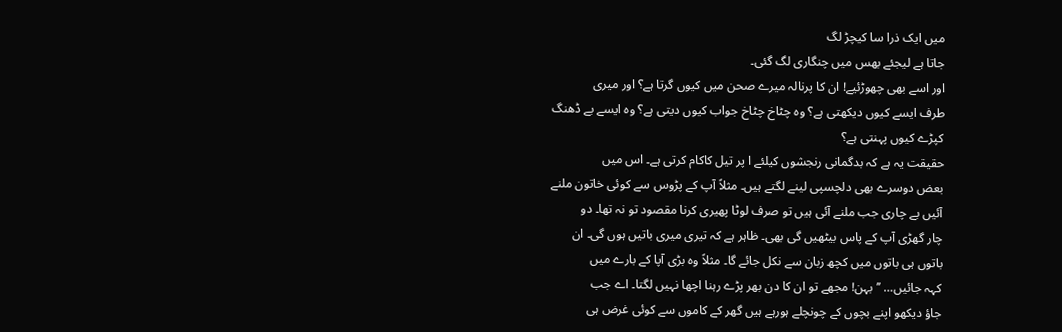میں ایک ذرا سا کیچڑ لگ
جاتا ہے لیجئے بھس میں چنگاری لگ گئی۔
اور اسے بھی چھوڑئیے! ان کا پرنالہ میرے صحن میں کیوں گرتا ہے؟ اور میری
طرف ایسے کیوں دیکھتی ہے؟ وہ چٹاخ چٹاخ جواب کیوں دیتی ہے؟ وہ ایسے بے ڈھنگ
کپڑے کیوں پہنتی ہے؟
حقیقت یہ ہے کہ بدگمانی رنجشوں کیلئے ا پر تیل کاکام کرتی ہے۔ اس میں
بعض دوسرے بھی دلچسپی لینے لگتے ہیں۔ مثلاً آپ کے پڑوس سے کوئی خاتون ملنے
آئیں بے چاری جب ملنے آئی ہیں تو صرف لوٹا پھیری کرنا مقصود تو نہ تھا۔ دو
چار گھڑی آپ کے پاس بیٹھیں گی بھی۔ ظاہر ہے کہ تیری میری باتیں ہوں گی۔ ان
باتوں ہی باتوں میں کچھ زبان سے نکل جائے گا۔ مثلاً وہ بڑی آپا کے بارے میں
کہہ جائیں… ’’بہن! مجھے تو ان کا دن بھر پڑے رہنا اچھا نہیں لگتا۔ اے جب
جاؤ دیکھو اپنے بچوں کے چونچلے ہورہے ہیں گھر کے کاموں سے کوئی غرض ہی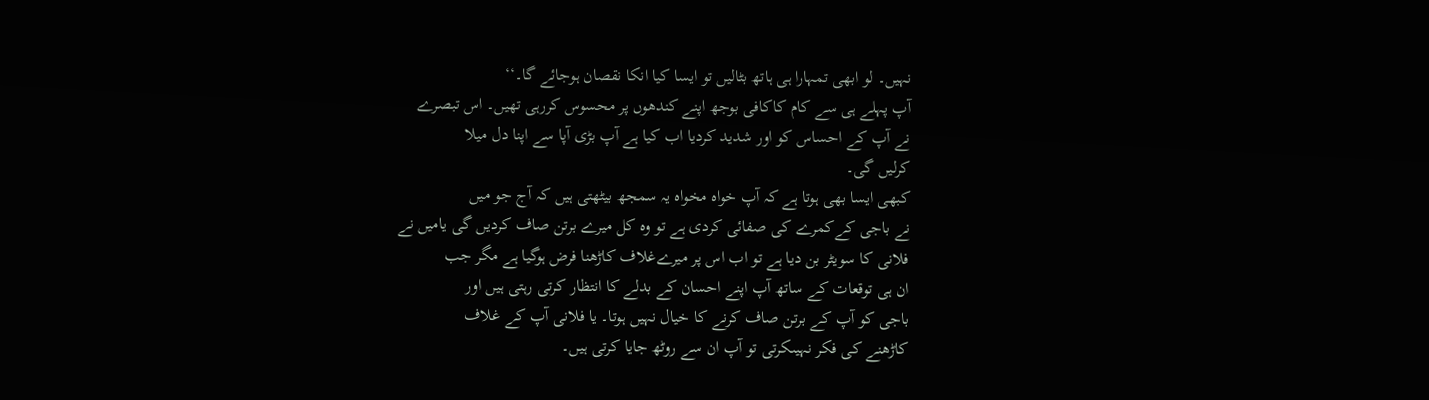نہیں۔ لو ابھی تمہارا ہی ہاتھ بٹالیں تو ایسا کیا انکا نقصان ہوجائے گا۔‘‘
آپ پہلے ہی سے کام کاکافی بوجھ اپنے کندھوں پر محسوس کررہی تھیں۔ اس تبصرے
نے آپ کے احساس کو اور شدید کردیا اب کیا ہے آپ بڑی آپا سے اپنا دل میلا
کرلیں گی۔
کبھی ایسا بھی ہوتا ہے کہ آپ خواہ مخواہ یہ سمجھ بیٹھتی ہیں کہ آج جو میں
نے باجی کےکمرے کی صفائی کردی ہے تو وہ کل میرے برتن صاف کردیں گی یامیں نے
فلانی کا سویٹر بن دیا ہے تو اب اس پر میرےغلاف کاڑھنا فرض ہوگیا ہے مگر جب
ان ہی توقعات کے ساتھ آپ اپنے احسان کے بدلے کا انتظار کرتی رہتی ہیں اور
باجی کو آپ کے برتن صاف کرنے کا خیال نہیں ہوتا۔ یا فلانی آپ کے غلاف
کاڑھنے کی فکر نہیںکرتی تو آپ ان سے روٹھ جایا کرتی ہیں۔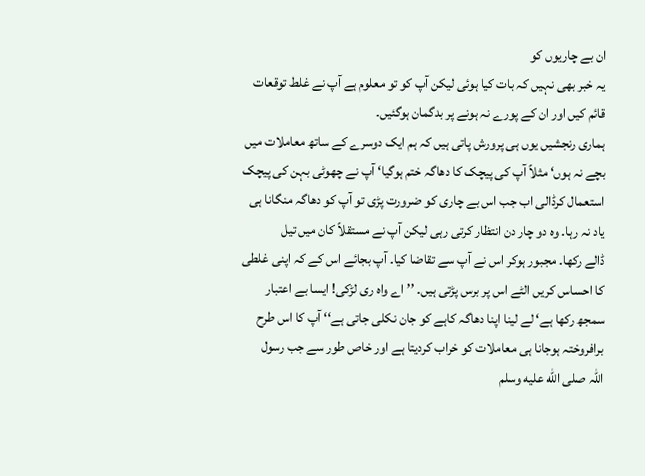ان بے چاریوں کو
یہ خبر بھی نہیں کہ بات کیا ہوئی لیکن آپ کو تو معلوم ہے آپ نے غلط توقعات
قائم کیں اور ان کے پورے نہ ہونے پر بدگمان ہوگئیں۔
ہماری رنجشیں یوں ہی پرورش پاتی ہیں کہ ہم ایک دوسرے کے ساتھ معاملات میں
بچے نہ ہوں‘ مثلاً آپ کی پیچک کا دھاگہ ختم ہوگیا‘ آپ نے چھوٹی بہن کی پیچک
استعمال کرڈالی اب جب اس بے چاری کو ضرورت پڑی تو آپ کو دھاگہ منگانا ہی
یاد نہ رہا۔ وہ دو چار دن انتظار کرتی رہی لیکن آپ نے مستقلاً کان میں تیل
ڈالے رکھا۔ مجبور ہوکر اس نے آپ سے تقاضا کیا۔ آپ بجائے اس کے کہ اپنی غلطی
کا احساس کریں الٹے اس پر برس پڑتی ہیں۔ ’’ اے واہ ری لڑکی! ایسا بے اعتبار
سمجھ رکھا ہے‘ لے لینا اپنا دھاگہ کاہے کو جان نکلی جاتی ہے‘‘ آپ کا اس طرح
برافروختہ ہوجانا ہی معاملات کو خراب کردیتا ہے اور خاص طور سے جب رسول
اللہ صلى الله عليه وسلم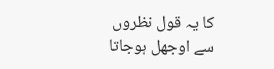کا یہ قول نظروں سے اوجھل ہوجاتا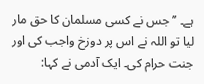ہے۔ ’’ جس نے کسی مسلمان کا حق مار
لیا تو اللہ نے اس پر دوزخ واجب کی اور جنت حرام کی۔ ایک آدمی نے کہا: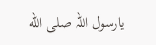یارسول اللہ صلى الله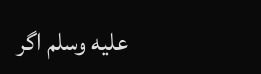عليه وسلم اگر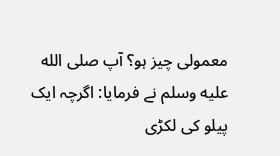معمولی چیز ہو؟ آپ صلى الله عليه وسلم نے فرمایا: اگرچہ ایک پیلو کی لکڑی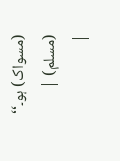(مسواک) ہو۔‘‘ (مسلم) |
|